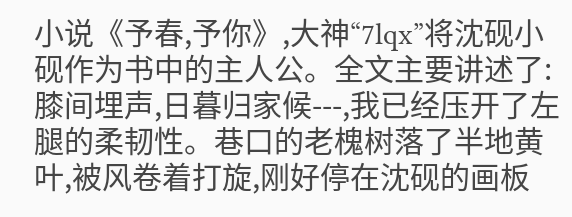小说《予春,予你》,大神“7lqx”将沈砚小砚作为书中的主人公。全文主要讲述了:膝间埋声,日暮归家候---,我已经压开了左腿的柔韧性。巷口的老槐树落了半地黄叶,被风卷着打旋,刚好停在沈砚的画板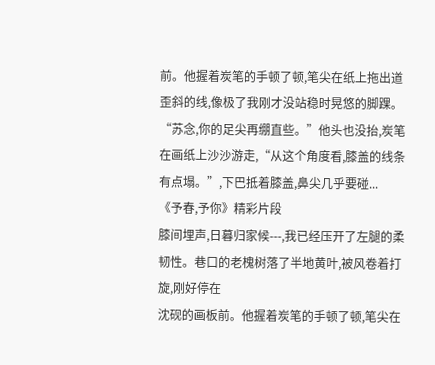前。他握着炭笔的手顿了顿,笔尖在纸上拖出道歪斜的线,像极了我刚才没站稳时晃悠的脚踝。“苏念,你的足尖再绷直些。”他头也没抬,炭笔在画纸上沙沙游走,“从这个角度看,膝盖的线条有点塌。”,下巴抵着膝盖,鼻尖几乎要碰...
《予春,予你》精彩片段
膝间埋声,日暮归家候---,我已经压开了左腿的柔韧性。巷口的老槐树落了半地黄叶,被风卷着打旋,刚好停在
沈砚的画板前。他握着炭笔的手顿了顿,笔尖在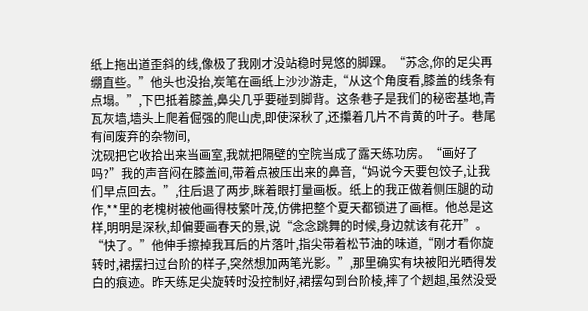纸上拖出道歪斜的线,像极了我刚才没站稳时晃悠的脚踝。“苏念,你的足尖再绷直些。”他头也没抬,炭笔在画纸上沙沙游走,“从这个角度看,膝盖的线条有点塌。”,下巴抵着膝盖,鼻尖几乎要碰到脚背。这条巷子是我们的秘密基地,青瓦灰墙,墙头上爬着倔强的爬山虎,即使深秋了,还攥着几片不肯黄的叶子。巷尾有间废弃的杂物间,
沈砚把它收拾出来当画室,我就把隔壁的空院当成了露天练功房。“画好了吗?”我的声音闷在膝盖间,带着点被压出来的鼻音,“妈说今天要包饺子,让我们早点回去。”,往后退了两步,眯着眼打量画板。纸上的我正做着侧压腿的动作,**里的老槐树被他画得枝繁叶茂,仿佛把整个夏天都锁进了画框。他总是这样,明明是深秋,却偏要画春天的景,说“念念跳舞的时候,身边就该有花开”。“快了。”他伸手擦掉我耳后的片落叶,指尖带着松节油的味道,“刚才看你旋转时,裙摆扫过台阶的样子,突然想加两笔光影。”,那里确实有块被阳光晒得发白的痕迹。昨天练足尖旋转时没控制好,裙摆勾到台阶棱,摔了个趔趄,虽然没受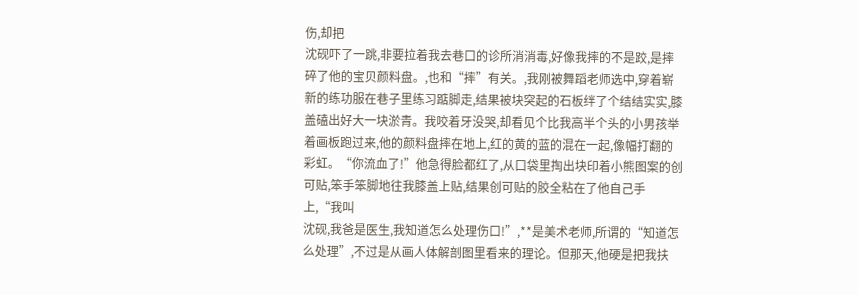伤,却把
沈砚吓了一跳,非要拉着我去巷口的诊所消消毒,好像我摔的不是跤,是摔碎了他的宝贝颜料盘。,也和“摔”有关。,我刚被舞蹈老师选中,穿着崭新的练功服在巷子里练习踮脚走,结果被块突起的石板绊了个结结实实,膝盖磕出好大一块淤青。我咬着牙没哭,却看见个比我高半个头的小男孩举着画板跑过来,他的颜料盘摔在地上,红的黄的蓝的混在一起,像幅打翻的彩虹。“你流血了!”他急得脸都红了,从口袋里掏出块印着小熊图案的创可贴,笨手笨脚地往我膝盖上贴,结果创可贴的胶全粘在了他自己手上,“我叫
沈砚,我爸是医生,我知道怎么处理伤口!”,**是美术老师,所谓的“知道怎么处理”,不过是从画人体解剖图里看来的理论。但那天,他硬是把我扶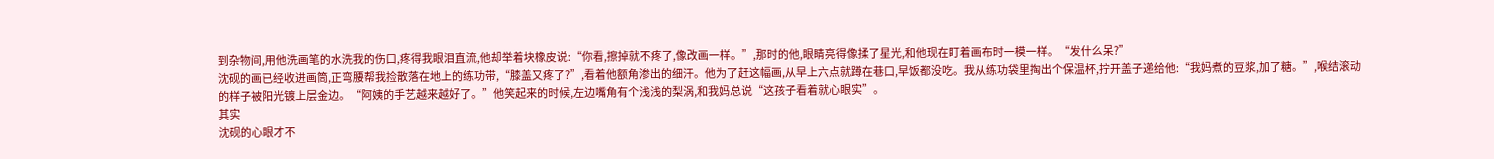到杂物间,用他洗画笔的水洗我的伤口,疼得我眼泪直流,他却举着块橡皮说:“你看,擦掉就不疼了,像改画一样。”,那时的他,眼睛亮得像揉了星光,和他现在盯着画布时一模一样。“发什么呆?”
沈砚的画已经收进画筒,正弯腰帮我捡散落在地上的练功带,“膝盖又疼了?”,看着他额角渗出的细汗。他为了赶这幅画,从早上六点就蹲在巷口,早饭都没吃。我从练功袋里掏出个保温杯,拧开盖子递给他:“我妈煮的豆浆,加了糖。”,喉结滚动的样子被阳光镀上层金边。“阿姨的手艺越来越好了。”他笑起来的时候,左边嘴角有个浅浅的梨涡,和我妈总说“这孩子看着就心眼实”。
其实
沈砚的心眼才不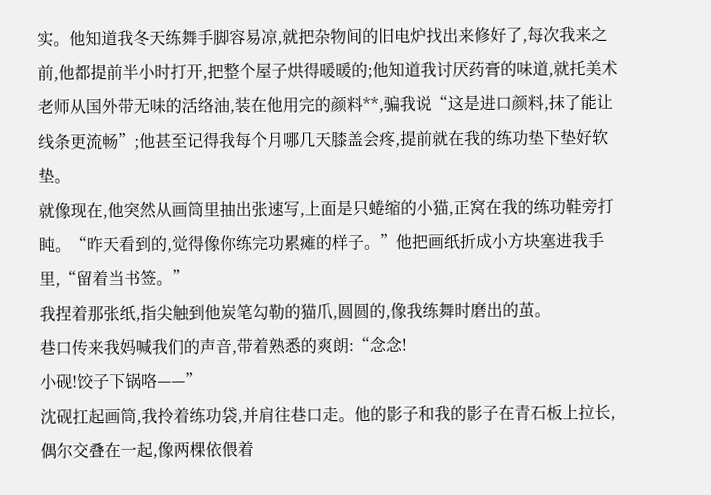实。他知道我冬天练舞手脚容易凉,就把杂物间的旧电炉找出来修好了,每次我来之前,他都提前半小时打开,把整个屋子烘得暖暖的;他知道我讨厌药膏的味道,就托美术老师从国外带无味的活络油,装在他用完的颜料**,骗我说“这是进口颜料,抹了能让线条更流畅”;他甚至记得我每个月哪几天膝盖会疼,提前就在我的练功垫下垫好软垫。
就像现在,他突然从画筒里抽出张速写,上面是只蜷缩的小猫,正窝在我的练功鞋旁打盹。“昨天看到的,觉得像你练完功累瘫的样子。”他把画纸折成小方块塞进我手里,“留着当书签。”
我捏着那张纸,指尖触到他炭笔勾勒的猫爪,圆圆的,像我练舞时磨出的茧。
巷口传来我妈喊我们的声音,带着熟悉的爽朗:“念念!
小砚!饺子下锅咯——”
沈砚扛起画筒,我拎着练功袋,并肩往巷口走。他的影子和我的影子在青石板上拉长,偶尔交叠在一起,像两棵依偎着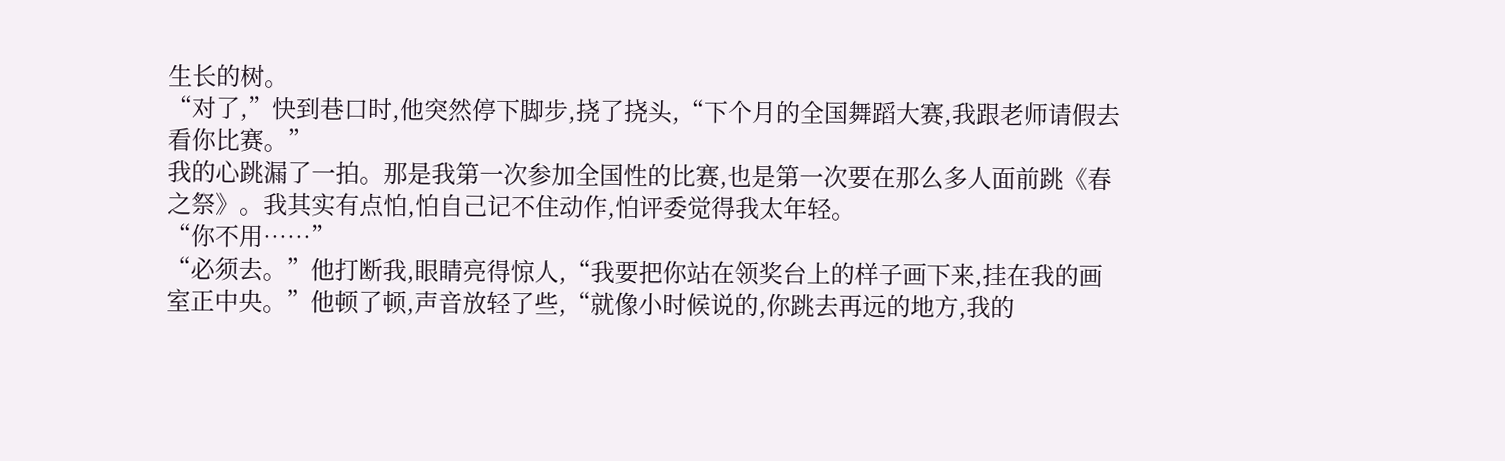生长的树。
“对了,”快到巷口时,他突然停下脚步,挠了挠头,“下个月的全国舞蹈大赛,我跟老师请假去看你比赛。”
我的心跳漏了一拍。那是我第一次参加全国性的比赛,也是第一次要在那么多人面前跳《春之祭》。我其实有点怕,怕自己记不住动作,怕评委觉得我太年轻。
“你不用……”
“必须去。”他打断我,眼睛亮得惊人,“我要把你站在领奖台上的样子画下来,挂在我的画室正中央。”他顿了顿,声音放轻了些,“就像小时候说的,你跳去再远的地方,我的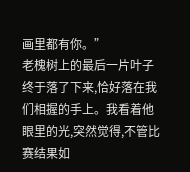画里都有你。”
老槐树上的最后一片叶子终于落了下来,恰好落在我们相握的手上。我看着他眼里的光,突然觉得,不管比赛结果如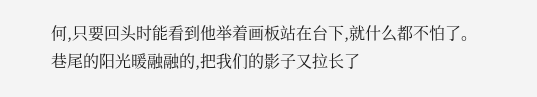何,只要回头时能看到他举着画板站在台下,就什么都不怕了。
巷尾的阳光暖融融的,把我们的影子又拉长了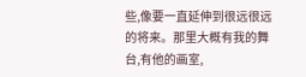些,像要一直延伸到很远很远的将来。那里大概有我的舞台,有他的画室,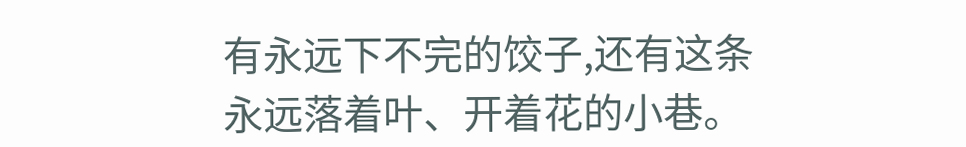有永远下不完的饺子,还有这条永远落着叶、开着花的小巷。